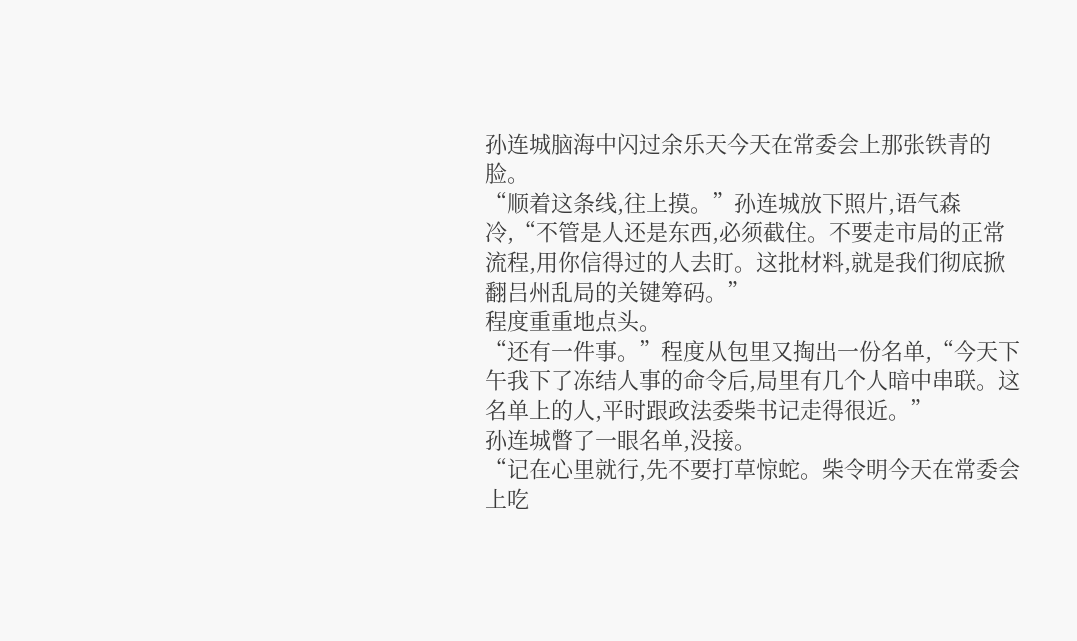孙连城脑海中闪过余乐天今天在常委会上那张铁青的脸。
“顺着这条线,往上摸。”孙连城放下照片,语气森冷,“不管是人还是东西,必须截住。不要走市局的正常流程,用你信得过的人去盯。这批材料,就是我们彻底掀翻吕州乱局的关键筹码。”
程度重重地点头。
“还有一件事。”程度从包里又掏出一份名单,“今天下午我下了冻结人事的命令后,局里有几个人暗中串联。这名单上的人,平时跟政法委柴书记走得很近。”
孙连城瞥了一眼名单,没接。
“记在心里就行,先不要打草惊蛇。柴令明今天在常委会上吃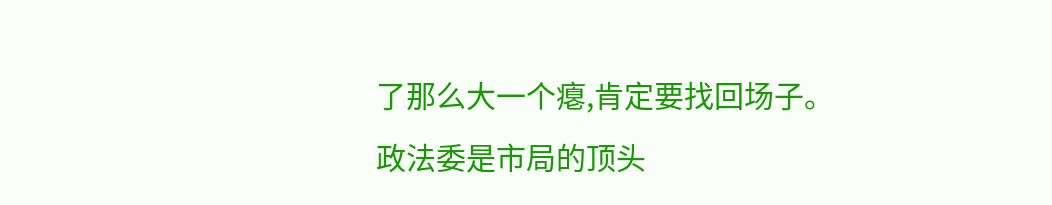了那么大一个瘪,肯定要找回场子。政法委是市局的顶头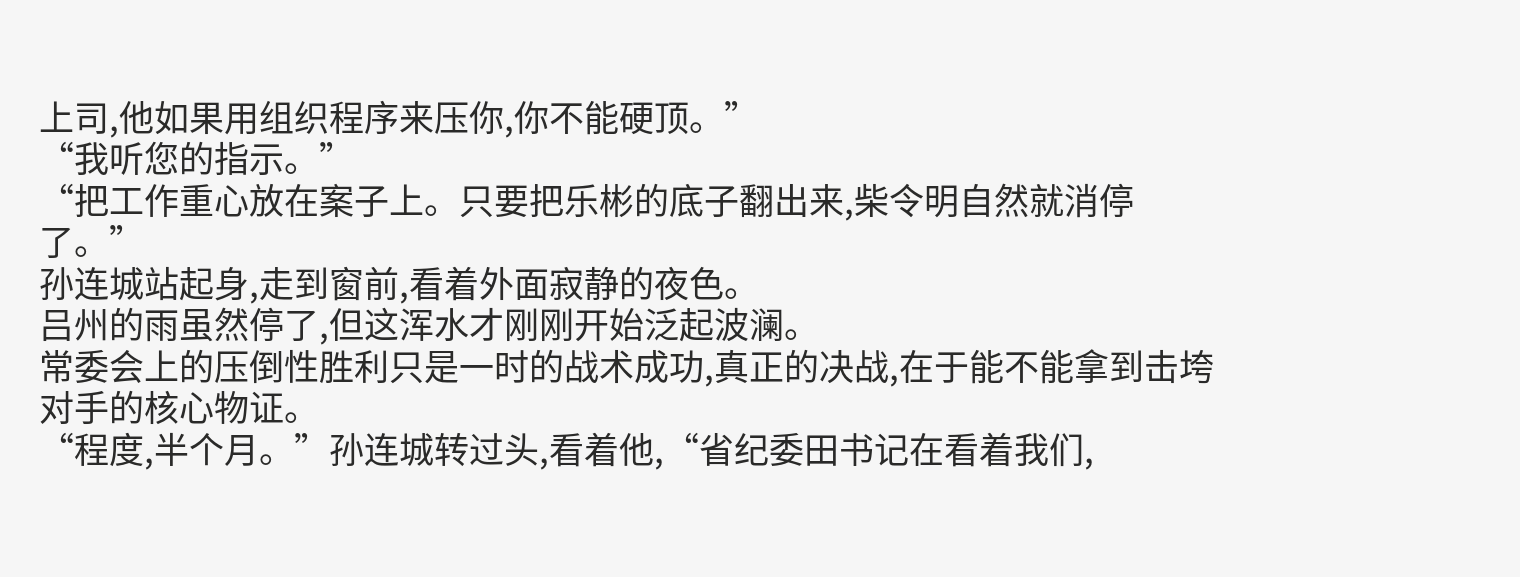上司,他如果用组织程序来压你,你不能硬顶。”
“我听您的指示。”
“把工作重心放在案子上。只要把乐彬的底子翻出来,柴令明自然就消停了。”
孙连城站起身,走到窗前,看着外面寂静的夜色。
吕州的雨虽然停了,但这浑水才刚刚开始泛起波澜。
常委会上的压倒性胜利只是一时的战术成功,真正的决战,在于能不能拿到击垮对手的核心物证。
“程度,半个月。”孙连城转过头,看着他,“省纪委田书记在看着我们,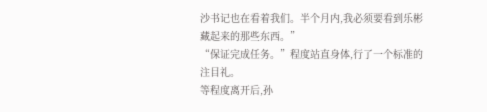沙书记也在看着我们。半个月内,我必须要看到乐彬藏起来的那些东西。”
“保证完成任务。”程度站直身体,行了一个标准的注目礼。
等程度离开后,孙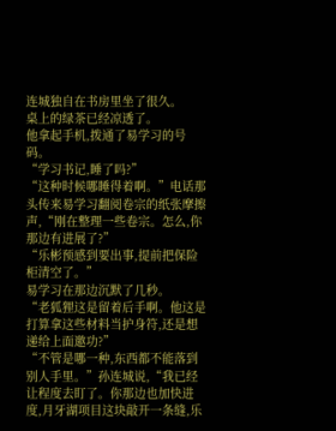连城独自在书房里坐了很久。
桌上的绿茶已经凉透了。
他拿起手机,拨通了易学习的号码。
“学习书记,睡了吗?”
“这种时候哪睡得着啊。”电话那头传来易学习翻阅卷宗的纸张摩擦声,“刚在整理一些卷宗。怎么,你那边有进展了?”
“乐彬预感到要出事,提前把保险柜清空了。”
易学习在那边沉默了几秒。
“老狐狸这是留着后手啊。他这是打算拿这些材料当护身符,还是想递给上面邀功?”
“不管是哪一种,东西都不能落到别人手里。”孙连城说,“我已经让程度去盯了。你那边也加快进度,月牙湖项目这块敲开一条缝,乐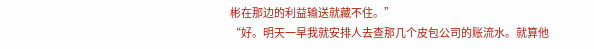彬在那边的利益输送就藏不住。”
“好。明天一早我就安排人去查那几个皮包公司的账流水。就算他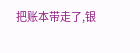把账本带走了,银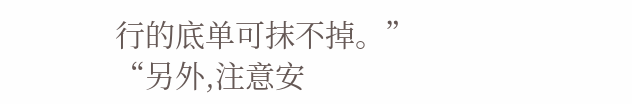行的底单可抹不掉。”
“另外,注意安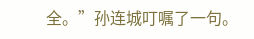全。”孙连城叮嘱了一句。